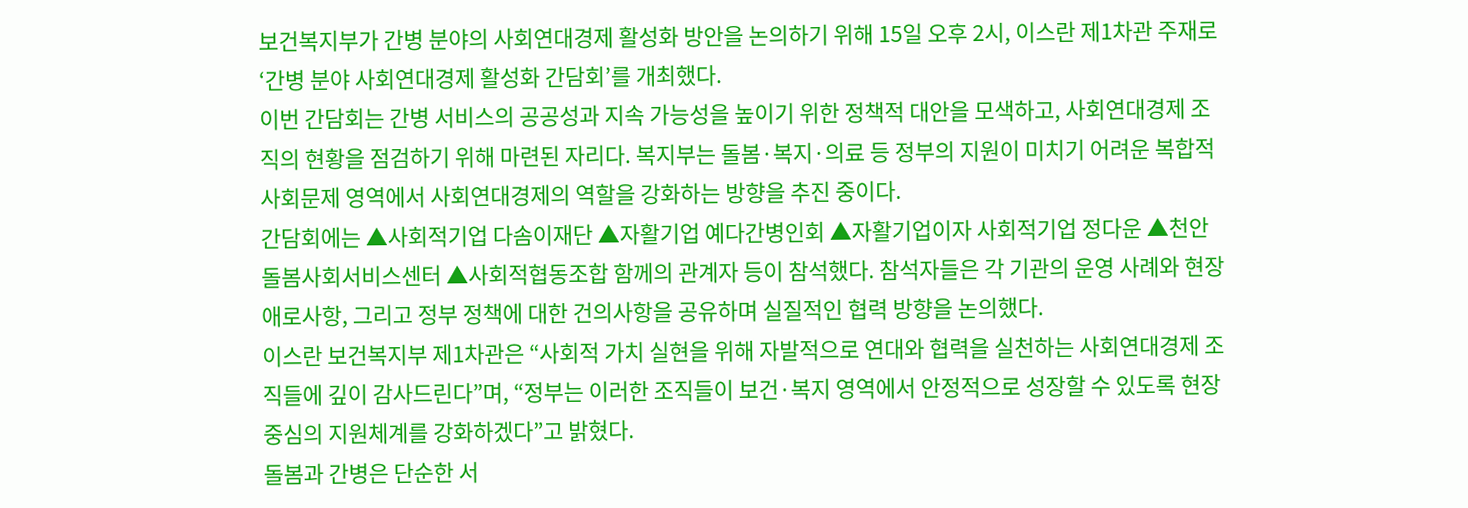보건복지부가 간병 분야의 사회연대경제 활성화 방안을 논의하기 위해 15일 오후 2시, 이스란 제1차관 주재로 ‘간병 분야 사회연대경제 활성화 간담회’를 개최했다.
이번 간담회는 간병 서비스의 공공성과 지속 가능성을 높이기 위한 정책적 대안을 모색하고, 사회연대경제 조직의 현황을 점검하기 위해 마련된 자리다. 복지부는 돌봄·복지·의료 등 정부의 지원이 미치기 어려운 복합적 사회문제 영역에서 사회연대경제의 역할을 강화하는 방향을 추진 중이다.
간담회에는 ▲사회적기업 다솜이재단 ▲자활기업 예다간병인회 ▲자활기업이자 사회적기업 정다운 ▲천안돌봄사회서비스센터 ▲사회적협동조합 함께의 관계자 등이 참석했다. 참석자들은 각 기관의 운영 사례와 현장 애로사항, 그리고 정부 정책에 대한 건의사항을 공유하며 실질적인 협력 방향을 논의했다.
이스란 보건복지부 제1차관은 “사회적 가치 실현을 위해 자발적으로 연대와 협력을 실천하는 사회연대경제 조직들에 깊이 감사드린다”며, “정부는 이러한 조직들이 보건·복지 영역에서 안정적으로 성장할 수 있도록 현장 중심의 지원체계를 강화하겠다”고 밝혔다.
돌봄과 간병은 단순한 서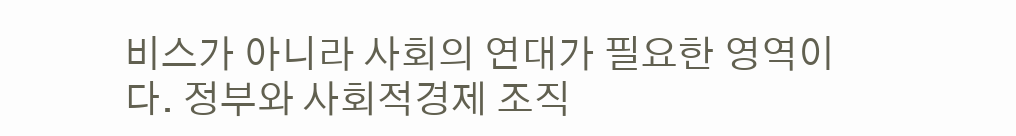비스가 아니라 사회의 연대가 필요한 영역이다. 정부와 사회적경제 조직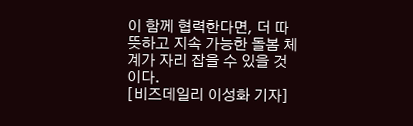이 함께 협력한다면, 더 따뜻하고 지속 가능한 돌봄 체계가 자리 잡을 수 있을 것이다.
[비즈데일리 이성화 기자]